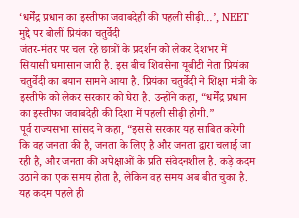‘धर्मेंद्र प्रधान का इस्तीफा जवाबदेही की पहली सीढ़ी…’, NEET मुद्दे पर बोलीं प्रियंका चतुर्वेदी
जंतर-मंतर पर चल रहे छात्रों के प्रदर्शन को लेकर देशभर में सियासी घमासान जारी है. इस बीच शिवसेना यूबीटी नेता प्रियंका चतुर्वेदी का बयान सामने आया है. प्रियंका चतुर्वेदी ने शिक्षा मंत्री के इस्तीफे को लेकर सरकार को घेरा है. उन्होंने कहा, “धर्मेंद्र प्रधान का इस्तीफा जवाबदेही की दिशा में पहली सीढ़ी होगी.”
पूर्व राज्यसभा सांसद ने कहा, “इससे सरकार यह साबित करेगी कि वह जनता की है, जनता के लिए है और जनता द्वारा चलाई जा रही है, और जनता की अपेक्षाओं के प्रति संवेदनशील है. कड़े कदम उठाने का एक समय होता है, लेकिन वह समय अब बीत चुका है. यह कदम पहले ही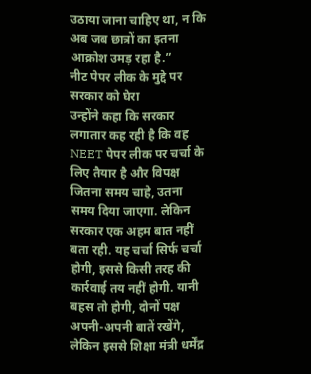उठाया जाना चाहिए था, न कि अब जब छात्रों का इतना आक्रोश उमड़ रहा है.”
नीट पेपर लीक के मुद्दे पर सरकार को घेरा
उन्होंने कहा कि सरकार लगातार कह रही है कि वह NEET पेपर लीक पर चर्चा के लिए तैयार है और विपक्ष जितना समय चाहे, उतना समय दिया जाएगा. लेकिन सरकार एक अहम बात नहीं बता रही. यह चर्चा सिर्फ चर्चा होगी, इससे किसी तरह की कार्रवाई तय नहीं होगी. यानी बहस तो होगी, दोनों पक्ष अपनी-अपनी बातें रखेंगे, लेकिन इससे शिक्षा मंत्री धर्मेंद्र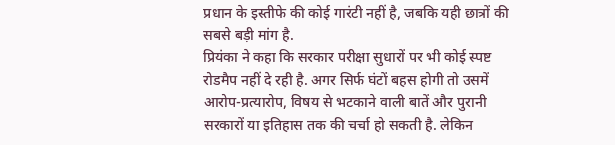प्रधान के इस्तीफे की कोई गारंटी नहीं है, जबकि यही छात्रों की सबसे बड़ी मांग है.
प्रियंका ने कहा कि सरकार परीक्षा सुधारों पर भी कोई स्पष्ट रोडमैप नहीं दे रही है. अगर सिर्फ घंटों बहस होगी तो उसमें आरोप-प्रत्यारोप, विषय से भटकाने वाली बातें और पुरानी सरकारों या इतिहास तक की चर्चा हो सकती है. लेकिन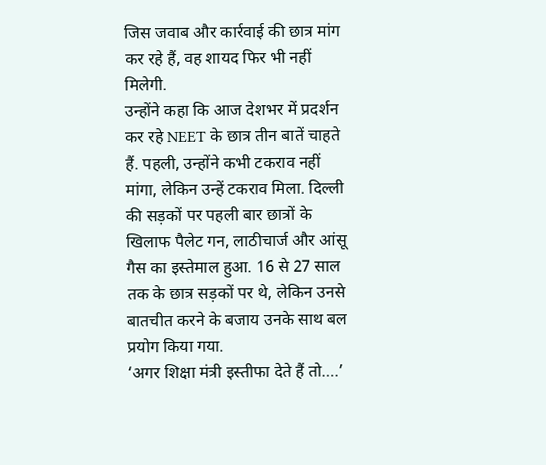जिस जवाब और कार्रवाई की छात्र मांग कर रहे हैं, वह शायद फिर भी नहीं मिलेगी.
उन्होंने कहा कि आज देशभर में प्रदर्शन कर रहे NEET के छात्र तीन बातें चाहते हैं. पहली, उन्होंने कभी टकराव नहीं मांगा, लेकिन उन्हें टकराव मिला. दिल्ली की सड़कों पर पहली बार छात्रों के खिलाफ पैलेट गन, लाठीचार्ज और आंसू गैस का इस्तेमाल हुआ. 16 से 27 साल तक के छात्र सड़कों पर थे, लेकिन उनसे बातचीत करने के बजाय उनके साथ बल प्रयोग किया गया.
‘अगर शिक्षा मंत्री इस्तीफा देते हैं तो….’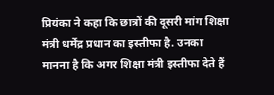प्रियंका ने कहा कि छात्रों की दूसरी मांग शिक्षा मंत्री धर्मेंद्र प्रधान का इस्तीफा है. उनका मानना है कि अगर शिक्षा मंत्री इस्तीफा देते हैं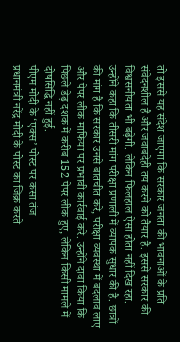तो इससे यह संदेश जाएगा कि सरकार जनता की भावनाओं के प्रति संवेदनशील है और जवाबदेही तय करने को तैयार है. इससे सरकार की विश्वसनीयता भी बढ़ेगी. लेकिन फिलहाल ऐसा होता नहीं दिख रहा.
उन्होंने कहा कि तीसरी मांग परीक्षा प्रणाली में व्यापक सुधार की है. छात्रों की मांग है कि सरकार उनसे बातचीत करे, परीक्षा व्यवस्था में बदलाव लाए और पेपर लीक माफिया पर प्रभावी कार्रवाई करे. उन्होंने दावा किया कि पिछले डेढ़ दशक में करीब 152 पेपर लीक हुए, लेकिन किसी मामले में दोषसिद्धि नहीं हुई.
पीएम मोदी के ‘एक्स’ पोस्ट पर कसा तंज
प्रधानमंत्री नरेंद्र मोदी के पोस्ट का जिक्र करते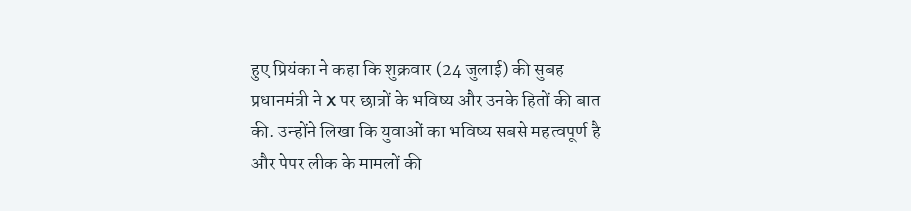हुए प्रियंका ने कहा कि शुक्रवार (24 जुलाई) की सुबह प्रधानमंत्री ने X पर छात्रों के भविष्य और उनके हितों की बात की. उन्होंने लिखा कि युवाओं का भविष्य सबसे महत्वपूर्ण है और पेपर लीक के मामलों की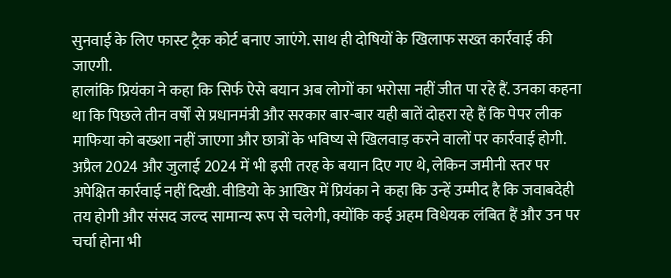सुनवाई के लिए फास्ट ट्रैक कोर्ट बनाए जाएंगे. साथ ही दोषियों के खिलाफ सख्त कार्रवाई की जाएगी.
हालांकि प्रियंका ने कहा कि सिर्फ ऐसे बयान अब लोगों का भरोसा नहीं जीत पा रहे हैं. उनका कहना था कि पिछले तीन वर्षों से प्रधानमंत्री और सरकार बार-बार यही बातें दोहरा रहे हैं कि पेपर लीक माफिया को बख्शा नहीं जाएगा और छात्रों के भविष्य से खिलवाड़ करने वालों पर कार्रवाई होगी.
अप्रैल 2024 और जुलाई 2024 में भी इसी तरह के बयान दिए गए थे, लेकिन जमीनी स्तर पर अपेक्षित कार्रवाई नहीं दिखी. वीडियो के आखिर में प्रियंका ने कहा कि उन्हें उम्मीद है कि जवाबदेही तय होगी और संसद जल्द सामान्य रूप से चलेगी, क्योंकि कई अहम विधेयक लंबित हैं और उन पर चर्चा होना भी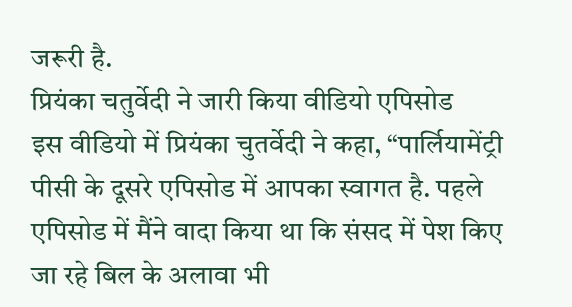जरूरी है.
प्रियंका चतुर्वेदी ने जारी किया वीडियो एपिसोड
इस वीडियो में प्रियंका चुतर्वेदी ने कहा, “पार्लियामेंट्री पीसी के दूसरे एपिसोड में आपका स्वागत है. पहले एपिसोड में मैंने वादा किया था कि संसद में पेश किए जा रहे बिल के अलावा भी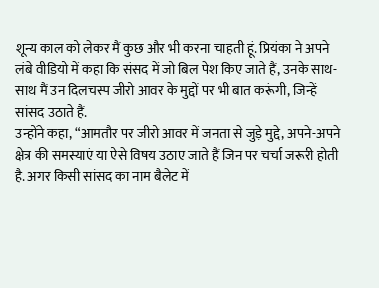शून्य काल को लेकर मैं कुछ और भी करना चाहती हूं. प्रियंका ने अपने लंबे वीडियो में कहा कि संसद में जो बिल पेश किए जाते हैं, उनके साथ-साथ मैं उन दिलचस्प जीरो आवर के मुद्दों पर भी बात करूंगी, जिन्हें सांसद उठाते हैं.
उन्होंने कहा, “आमतौर पर जीरो आवर में जनता से जुड़े मुद्दे, अपने-अपने क्षेत्र की समस्याएं या ऐसे विषय उठाए जाते हैं जिन पर चर्चा जरूरी होती है. अगर किसी सांसद का नाम बैलेट में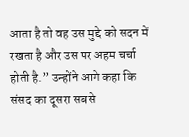आता है तो वह उस मुद्दे को सदन में रखता है और उस पर अहम चर्चा होती है.” उन्होंने आगे कहा कि संसद का दूसरा सबसे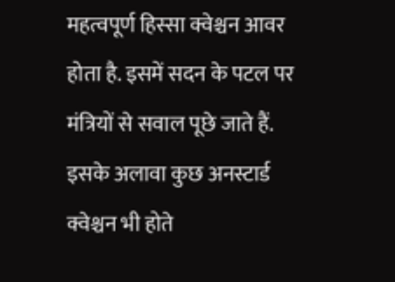महत्वपूर्ण हिस्सा क्वेश्चन आवर होता है. इसमें सदन के पटल पर मंत्रियों से सवाल पूछे जाते हैं.
इसके अलावा कुछ अनस्टार्ड क्वेश्चन भी होते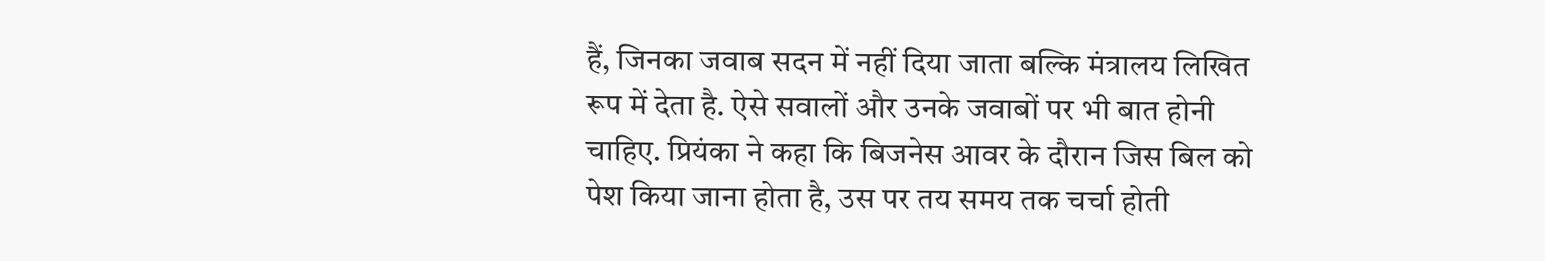हैं, जिनका जवाब सदन में नहीं दिया जाता बल्कि मंत्रालय लिखित रूप में देता है. ऐसे सवालों और उनके जवाबों पर भी बात होनी चाहिए. प्रियंका ने कहा कि बिजनेस आवर के दौरान जिस बिल को पेश किया जाना होता है, उस पर तय समय तक चर्चा होती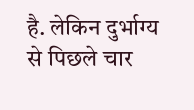है. लेकिन दुर्भाग्य से पिछले चार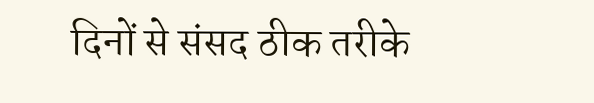दिनों से संसद ठीक तरीके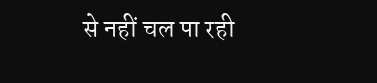से नहीं चल पा रही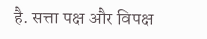है. सत्ता पक्ष और विपक्ष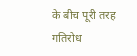के बीच पूरी तरह गतिरोध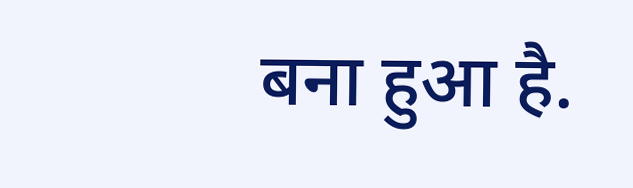बना हुआ है.